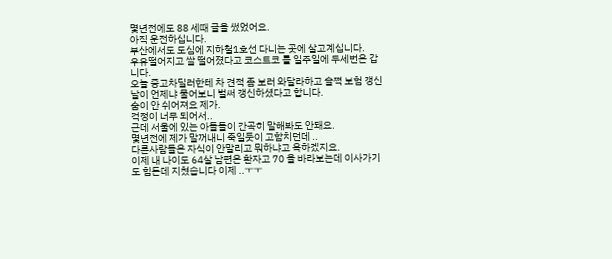몇년전에도 88 세때 글을 썼었어요.
아직 운전하십니다.
부산에서도 도심에 지하철1호선 다니는 곳에 살고계십니다.
우유떨어지고 쌀 떨어졌다고 코스트코 를 일주일에 두세번은 갑니다.
오늘 중고차딜러한테 차 견적 좀 보러 와달라하고 슬쩍 보험 갱신날이 언제냐 물어보니 벌써 갱신하셨다고 합니다.
숨이 안 쉬어져요 제가.
걱정이 너무 되어서..
근데 서울에 있는 아들들이 간곡히 말해봐도 안돼요.
몇년전에 제가 말꺼내니 죽일듯이 고함치던데 ..
다른사람들은 자식이 안말리고 뭐하냐고 욕하겠지요.
이제 내 나이도 64살 남편은 환자고 70 을 바라보는데 이사가기도 힘든데 지쳤습니다 이제 ..ㅜㅜ